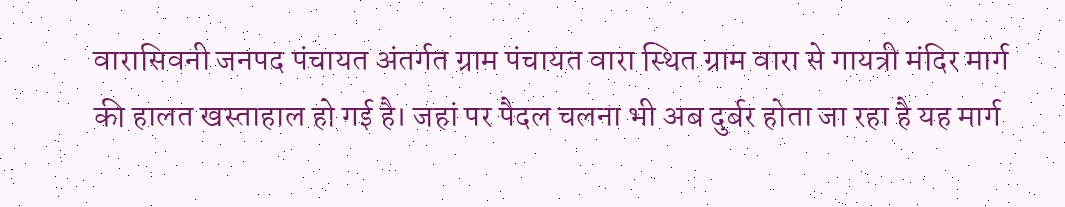वारासिवनी जनपद पंचायत अंतर्गत ग्राम पंचायत वारा स्थित ग्राम वारा से गायत्री मंदिर मार्ग की हालत खस्ताहाल हो गई है। जहां पर पैदल चलना भी अब दुर्बर होता जा रहा है यह मार्ग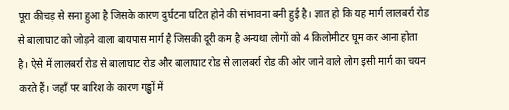पूरा कीचड़ से सना हुआ है जिसके कारण दुर्घटना घटित होने की संभावना बनी हुई है। ज्ञात हो कि यह मार्ग लालबर्रा रोड से बालाघाट को जोड़ने वाला बायपास मार्ग है जिसकी दूरी कम है अन्यथा लोगों को 4 किलोमीटर घूम कर आना होता है। ऐसे में लालबर्रा रोड से बालाघाट रोड और बालाघाट रोड से लालबर्रा रोड की ओर जाने वाले लोग इसी मार्ग का चयन करते हैं। जहाँ पर बारिश के कारण गड्ढों में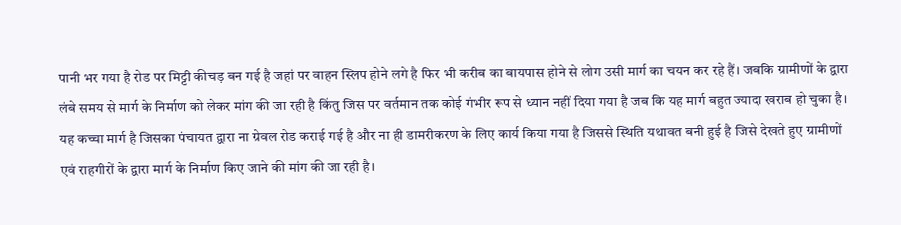पानी भर गया है रोड पर मिट्टी कीचड़ बन गई है जहां पर वाहन स्लिप होने लगे है फिर भी करीब का बायपास होने से लोग उसी मार्ग का चयन कर रहे हैं। जबकि ग्रामीणों के द्वारा लंबे समय से मार्ग के निर्माण को लेकर मांग की जा रही है किंतु जिस पर वर्तमान तक कोई गंभीर रूप से ध्यान नहीं दिया गया है जब कि यह मार्ग बहुत ज्यादा खराब हो चुका है। यह कच्चा मार्ग है जिसका पंचायत द्वारा ना ग्रेवल रोड कराई गई है और ना ही डामरीकरण के लिए कार्य किया गया है जिससे स्थिति यथावत बनी हुई है जिसे देखते हुए ग्रामीणों एवं राहगीरों के द्वारा मार्ग के निर्माण किए जाने की मांग की जा रही है।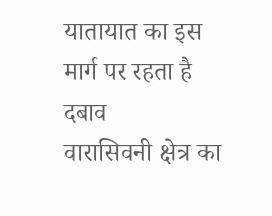यातायात का इस मार्ग पर रहता है दबाव
वारासिवनी क्षेत्र का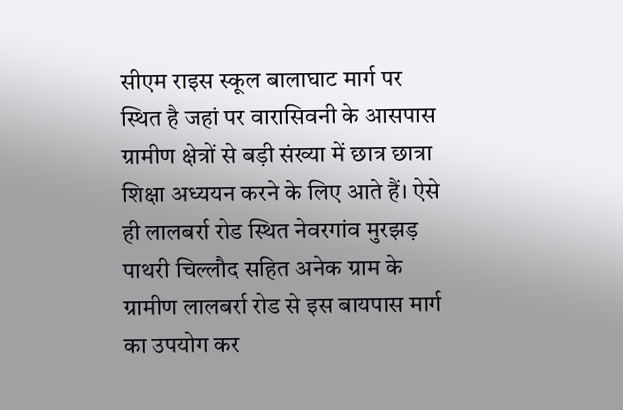सीएम राइस स्कूल बालाघाट मार्ग पर स्थित है जहां पर वारासिवनी के आसपास ग्रामीण क्षेत्रों से बड़ी संख्या में छात्र छात्रा शिक्षा अध्ययन करने के लिए आते हैं। ऐसे ही लालबर्रा रोड स्थित नेवरगांव मुरझड़ पाथरी चिल्लौद सहित अनेक ग्राम के ग्रामीण लालबर्रा रोड से इस बायपास मार्ग का उपयोग कर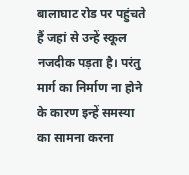बालाघाट रोड पर पहुंचते हैं जहां से उन्हें स्कूल नजदीक पड़ता है। परंतु मार्ग का निर्माण ना होने के कारण इन्हें समस्या का सामना करना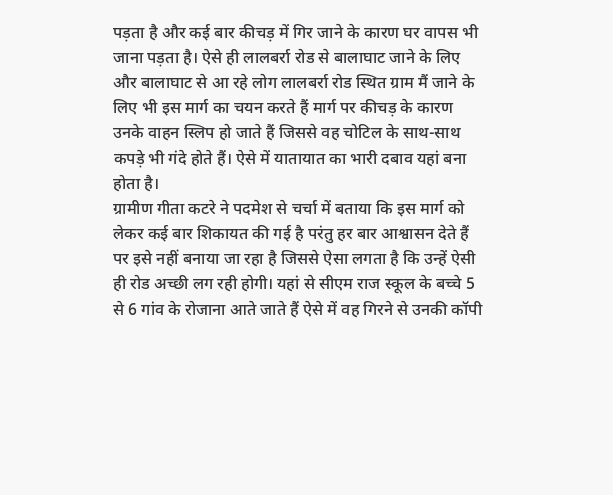पड़ता है और कई बार कीचड़ में गिर जाने के कारण घर वापस भी जाना पड़ता है। ऐसे ही लालबर्रा रोड से बालाघाट जाने के लिए और बालाघाट से आ रहे लोग लालबर्रा रोड स्थित ग्राम मैं जाने के लिए भी इस मार्ग का चयन करते हैं मार्ग पर कीचड़ के कारण उनके वाहन स्लिप हो जाते हैं जिससे वह चोटिल के साथ-साथ कपड़े भी गंदे होते हैं। ऐसे में यातायात का भारी दबाव यहां बना होता है।
ग्रामीण गीता कटरे ने पदमेश से चर्चा में बताया कि इस मार्ग को लेकर कई बार शिकायत की गई है परंतु हर बार आश्वासन देते हैं पर इसे नहीं बनाया जा रहा है जिससे ऐसा लगता है कि उन्हें ऐसी ही रोड अच्छी लग रही होगी। यहां से सीएम राज स्कूल के बच्चे 5 से 6 गांव के रोजाना आते जाते हैं ऐसे में वह गिरने से उनकी कॉपी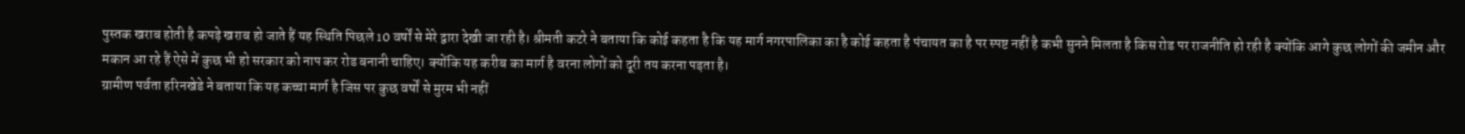पुस्तक खराब होती है कपड़े खराब हो जाते हैं यह स्थिति पिछले 10 वर्षों से मेरे द्वारा देखी जा रही है। श्रीमती कटरे ने बताया कि कोई कहता है कि यह मार्ग नगरपालिका का है कोई कहता है पंचायत का है पर स्पष्ट नहीं है कभी सुनने मिलता है किस रोड पर राजनीति हो रही है क्योंकि आगे कुछ लोगों की जमीन और मकान आ रहे हैं ऐसे में कुछ भी हो सरकार को नाप कर रोड बनानी चाहिए। क्योंकि यह करीब का मार्ग है वरना लोगों को दूरी तय करना पड़ता है।
ग्रामीण पर्वता हरिनखेडे ने बताया कि यह कच्चा मार्ग है जिस पर कुछ वर्षों से मुरम भी नहीं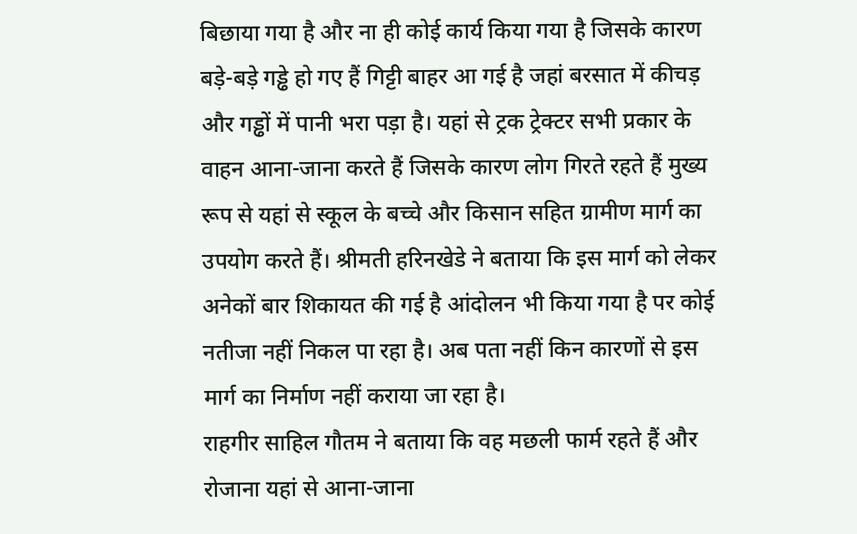बिछाया गया है और ना ही कोई कार्य किया गया है जिसके कारण बड़े-बड़े गड्ढे हो गए हैं गिट्टी बाहर आ गई है जहां बरसात में कीचड़ और गड्ढों में पानी भरा पड़ा है। यहां से ट्रक ट्रेक्टर सभी प्रकार के वाहन आना-जाना करते हैं जिसके कारण लोग गिरते रहते हैं मुख्य रूप से यहां से स्कूल के बच्चे और किसान सहित ग्रामीण मार्ग का उपयोग करते हैं। श्रीमती हरिनखेडे ने बताया कि इस मार्ग को लेकर अनेकों बार शिकायत की गई है आंदोलन भी किया गया है पर कोई नतीजा नहीं निकल पा रहा है। अब पता नहीं किन कारणों से इस मार्ग का निर्माण नहीं कराया जा रहा है।
राहगीर साहिल गौतम ने बताया कि वह मछली फार्म रहते हैं और रोजाना यहां से आना-जाना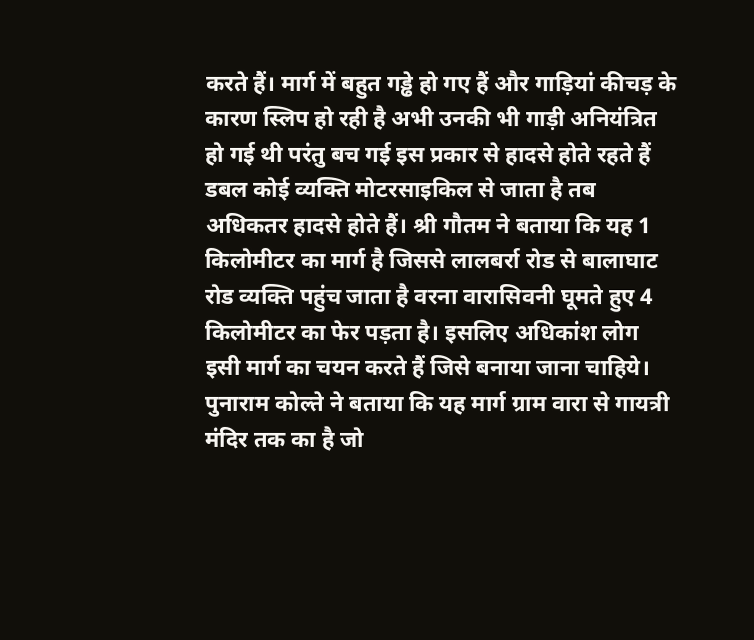करते हैं। मार्ग में बहुत गड्ढे हो गए हैं और गाड़ियां कीचड़ के कारण स्लिप हो रही है अभी उनकी भी गाड़ी अनियंत्रित हो गई थी परंतु बच गई इस प्रकार से हादसे होते रहते हैं डबल कोई व्यक्ति मोटरसाइकिल से जाता है तब अधिकतर हादसे होते हैं। श्री गौतम ने बताया कि यह 1 किलोमीटर का मार्ग है जिससे लालबर्रा रोड से बालाघाट रोड व्यक्ति पहुंच जाता है वरना वारासिवनी घूमते हुए 4 किलोमीटर का फेर पड़ता है। इसलिए अधिकांश लोग इसी मार्ग का चयन करते हैं जिसे बनाया जाना चाहिये।
पुनाराम कोल्ते ने बताया कि यह मार्ग ग्राम वारा से गायत्री मंदिर तक का है जो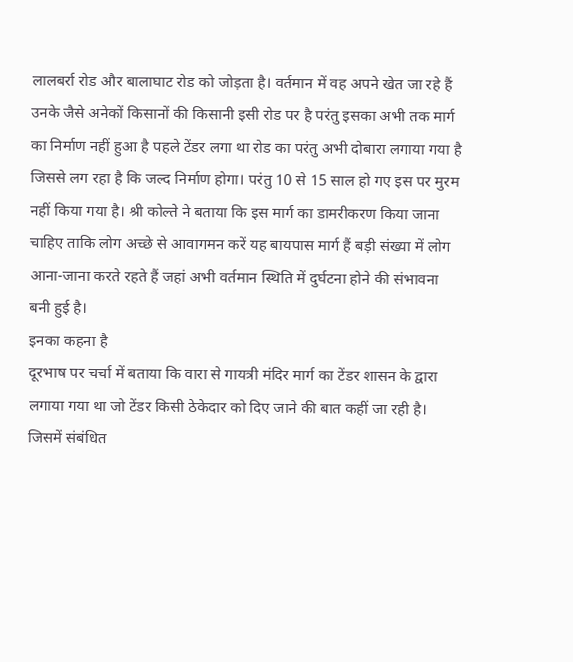लालबर्रा रोड और बालाघाट रोड को जोड़ता है। वर्तमान में वह अपने खेत जा रहे हैं उनके जैसे अनेकों किसानों की किसानी इसी रोड पर है परंतु इसका अभी तक मार्ग का निर्माण नहीं हुआ है पहले टेंडर लगा था रोड का परंतु अभी दोबारा लगाया गया है जिससे लग रहा है कि जल्द निर्माण होगा। परंतु 10 से 15 साल हो गए इस पर मुरम नहीं किया गया है। श्री कोल्ते ने बताया कि इस मार्ग का डामरीकरण किया जाना चाहिए ताकि लोग अच्छे से आवागमन करें यह बायपास मार्ग हैं बड़ी संख्या में लोग आना-जाना करते रहते हैं जहां अभी वर्तमान स्थिति में दुर्घटना होने की संभावना बनी हुई है।
इनका कहना है
दूरभाष पर चर्चा में बताया कि वारा से गायत्री मंदिर मार्ग का टेंडर शासन के द्वारा लगाया गया था जो टेंडर किसी ठेकेदार को दिए जाने की बात कहीं जा रही है। जिसमें संबंधित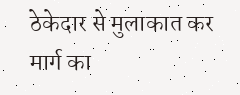ठेकेदार से मुलाकात कर मार्ग का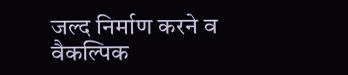जल्द निर्माण करने व वैकल्पिक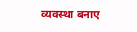व्यवस्था बनाए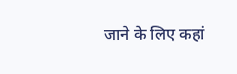जाने के लिए कहां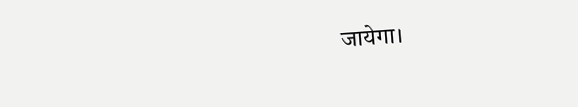जायेगा।